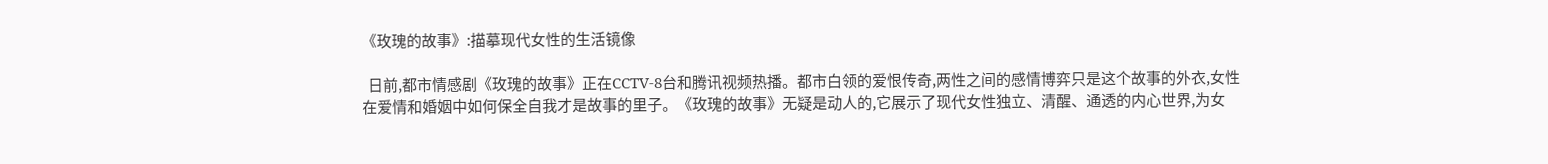《玫瑰的故事》:描摹现代女性的生活镜像

  日前,都市情感剧《玫瑰的故事》正在CCTV-8台和腾讯视频热播。都市白领的爱恨传奇,两性之间的感情博弈只是这个故事的外衣,女性在爱情和婚姻中如何保全自我才是故事的里子。《玫瑰的故事》无疑是动人的,它展示了现代女性独立、清醒、通透的内心世界,为女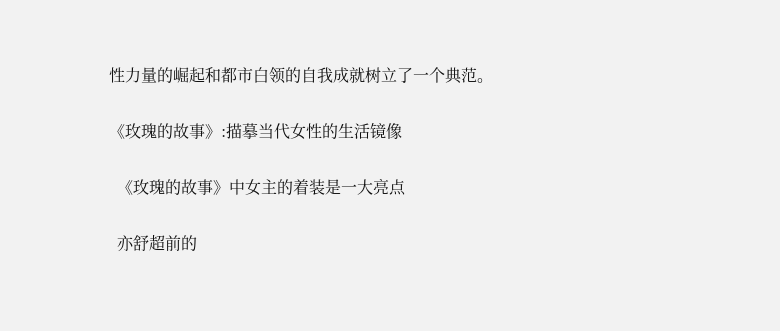性力量的崛起和都市白领的自我成就树立了一个典范。

《玫瑰的故事》:描摹当代女性的生活镜像

  《玫瑰的故事》中女主的着装是一大亮点

  亦舒超前的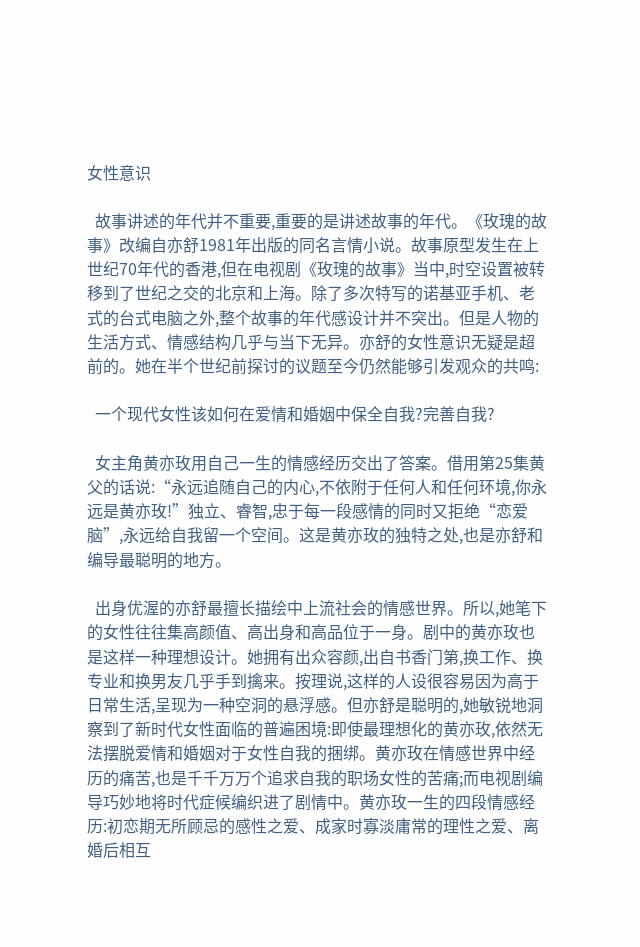女性意识

  故事讲述的年代并不重要,重要的是讲述故事的年代。《玫瑰的故事》改编自亦舒1981年出版的同名言情小说。故事原型发生在上世纪70年代的香港,但在电视剧《玫瑰的故事》当中,时空设置被转移到了世纪之交的北京和上海。除了多次特写的诺基亚手机、老式的台式电脑之外,整个故事的年代感设计并不突出。但是人物的生活方式、情感结构几乎与当下无异。亦舒的女性意识无疑是超前的。她在半个世纪前探讨的议题至今仍然能够引发观众的共鸣:

  一个现代女性该如何在爱情和婚姻中保全自我?完善自我?

  女主角黄亦玫用自己一生的情感经历交出了答案。借用第25集黄父的话说:“永远追随自己的内心,不依附于任何人和任何环境,你永远是黄亦玫!”独立、睿智,忠于每一段感情的同时又拒绝“恋爱脑”,永远给自我留一个空间。这是黄亦玫的独特之处,也是亦舒和编导最聪明的地方。

  出身优渥的亦舒最擅长描绘中上流社会的情感世界。所以,她笔下的女性往往集高颜值、高出身和高品位于一身。剧中的黄亦玫也是这样一种理想设计。她拥有出众容颜,出自书香门第,换工作、换专业和换男友几乎手到擒来。按理说,这样的人设很容易因为高于日常生活,呈现为一种空洞的悬浮感。但亦舒是聪明的,她敏锐地洞察到了新时代女性面临的普遍困境:即使最理想化的黄亦玫,依然无法摆脱爱情和婚姻对于女性自我的捆绑。黄亦玫在情感世界中经历的痛苦,也是千千万万个追求自我的职场女性的苦痛;而电视剧编导巧妙地将时代症候编织进了剧情中。黄亦玫一生的四段情感经历:初恋期无所顾忌的感性之爱、成家时寡淡庸常的理性之爱、离婚后相互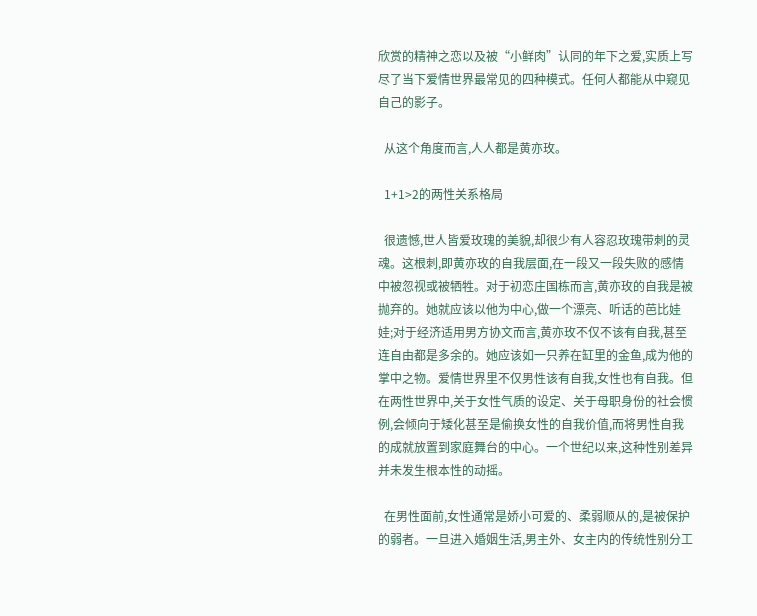欣赏的精神之恋以及被“小鲜肉”认同的年下之爱,实质上写尽了当下爱情世界最常见的四种模式。任何人都能从中窥见自己的影子。

  从这个角度而言,人人都是黄亦玫。

  1+1>2的两性关系格局

  很遗憾,世人皆爱玫瑰的美貌,却很少有人容忍玫瑰带刺的灵魂。这根刺,即黄亦玫的自我层面,在一段又一段失败的感情中被忽视或被牺牲。对于初恋庄国栋而言,黄亦玫的自我是被抛弃的。她就应该以他为中心,做一个漂亮、听话的芭比娃娃;对于经济适用男方协文而言,黄亦玫不仅不该有自我,甚至连自由都是多余的。她应该如一只养在缸里的金鱼,成为他的掌中之物。爱情世界里不仅男性该有自我,女性也有自我。但在两性世界中,关于女性气质的设定、关于母职身份的社会惯例,会倾向于矮化甚至是偷换女性的自我价值,而将男性自我的成就放置到家庭舞台的中心。一个世纪以来,这种性别差异并未发生根本性的动摇。

  在男性面前,女性通常是娇小可爱的、柔弱顺从的,是被保护的弱者。一旦进入婚姻生活,男主外、女主内的传统性别分工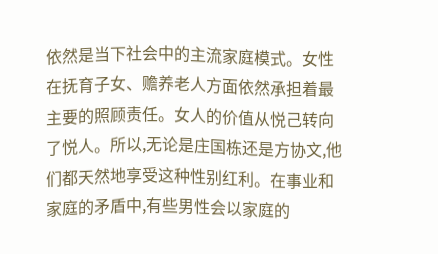依然是当下社会中的主流家庭模式。女性在抚育子女、赡养老人方面依然承担着最主要的照顾责任。女人的价值从悦己转向了悦人。所以,无论是庄国栋还是方协文,他们都天然地享受这种性别红利。在事业和家庭的矛盾中,有些男性会以家庭的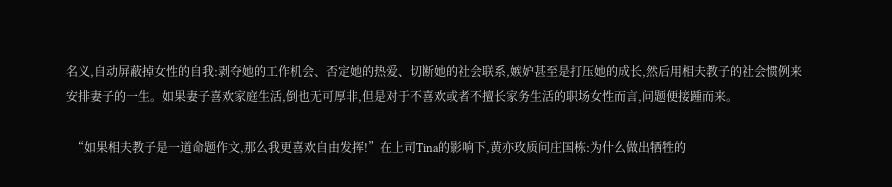名义,自动屏蔽掉女性的自我:剥夺她的工作机会、否定她的热爱、切断她的社会联系,嫉妒甚至是打压她的成长,然后用相夫教子的社会惯例来安排妻子的一生。如果妻子喜欢家庭生活,倒也无可厚非,但是对于不喜欢或者不擅长家务生活的职场女性而言,问题便接踵而来。

  “如果相夫教子是一道命题作文,那么我更喜欢自由发挥!”在上司Tina的影响下,黄亦玫质问庄国栋:为什么做出牺牲的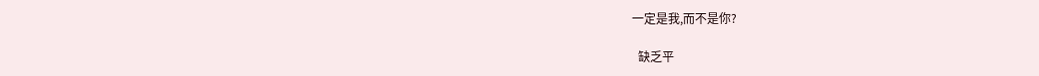一定是我,而不是你?

  缺乏平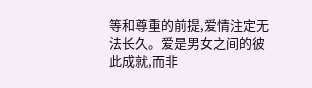等和尊重的前提,爱情注定无法长久。爱是男女之间的彼此成就,而非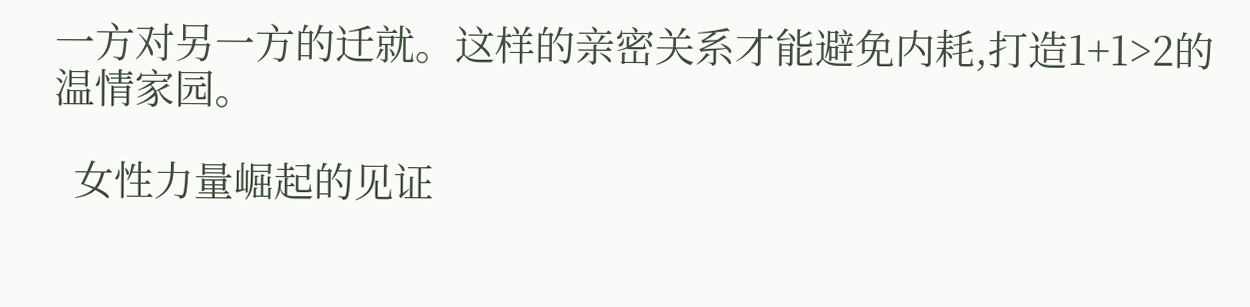一方对另一方的迁就。这样的亲密关系才能避免内耗,打造1+1>2的温情家园。

  女性力量崛起的见证